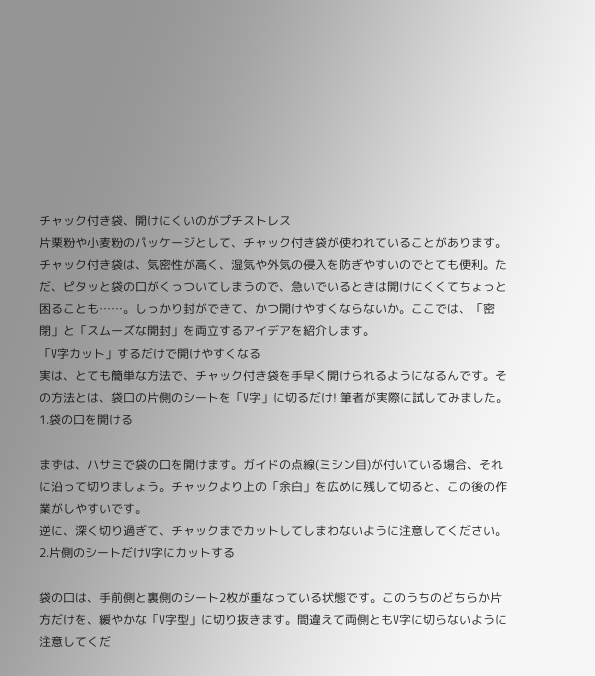チャック付き袋、開けにくいのがプチストレス
片栗粉や小麦粉のパッケージとして、チャック付き袋が使われていることがあります。チャック付き袋は、気密性が高く、湿気や外気の侵入を防ぎやすいのでとても便利。ただ、ピタッと袋の口がくっついてしまうので、急いでいるときは開けにくくてちょっと困ることも……。しっかり封ができて、かつ開けやすくならないか。ここでは、「密閉」と「スムーズな開封」を両立するアイデアを紹介します。
「V字カット」するだけで開けやすくなる
実は、とても簡単な方法で、チャック付き袋を手早く開けられるようになるんです。その方法とは、袋口の片側のシートを「V字」に切るだけ! 筆者が実際に試してみました。
1.袋の口を開ける

まずは、ハサミで袋の口を開けます。ガイドの点線(ミシン目)が付いている場合、それに沿って切りましょう。チャックより上の「余白」を広めに残して切ると、この後の作業がしやすいです。
逆に、深く切り過ぎて、チャックまでカットしてしまわないように注意してください。
2.片側のシートだけV字にカットする

袋の口は、手前側と裏側のシート2枚が重なっている状態です。このうちのどちらか片方だけを、緩やかな「V字型」に切り抜きます。間違えて両側ともV字に切らないように注意してくだ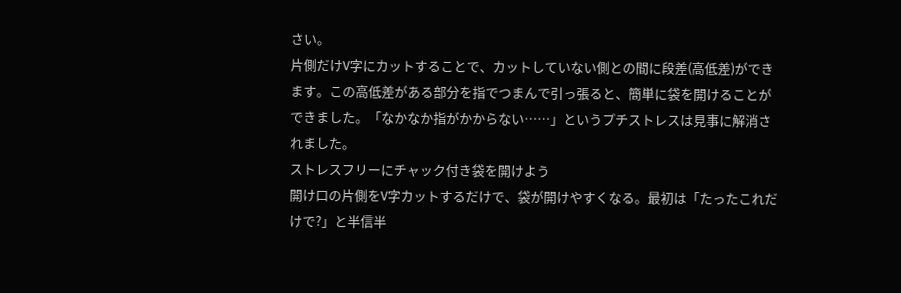さい。
片側だけV字にカットすることで、カットしていない側との間に段差(高低差)ができます。この高低差がある部分を指でつまんで引っ張ると、簡単に袋を開けることができました。「なかなか指がかからない……」というプチストレスは見事に解消されました。
ストレスフリーにチャック付き袋を開けよう
開け口の片側をV字カットするだけで、袋が開けやすくなる。最初は「たったこれだけで?」と半信半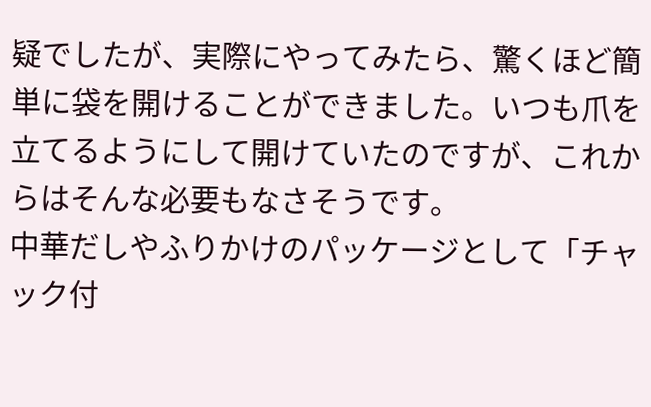疑でしたが、実際にやってみたら、驚くほど簡単に袋を開けることができました。いつも爪を立てるようにして開けていたのですが、これからはそんな必要もなさそうです。
中華だしやふりかけのパッケージとして「チャック付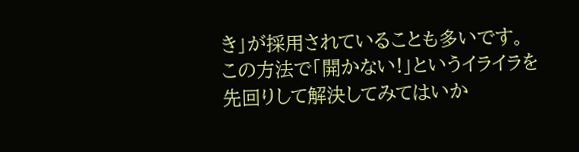き」が採用されていることも多いです。この方法で「開かない!」というイライラを先回りして解決してみてはいか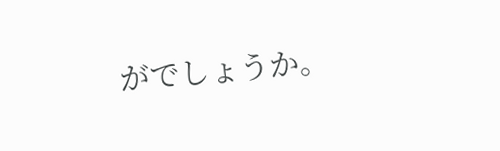がでしょうか。